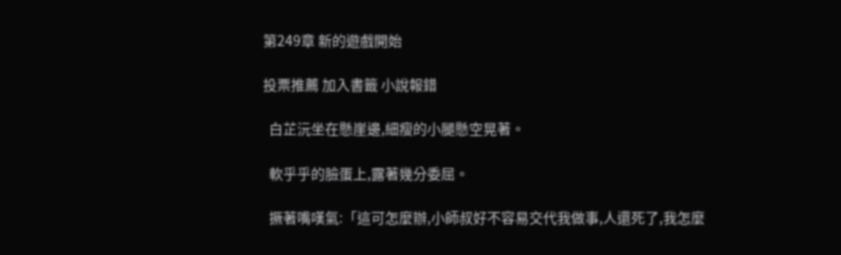第249章 新的遊戲開始

投票推薦 加入書籤 小說報錯

  白芷沅坐在懸崖邊,細瘦的小腿懸空晃著。

  軟乎乎的臉蛋上,露著幾分委屈。

  撅著嘴嘆氣:「這可怎麼辦,小師叔好不容易交代我做事,人還死了,我怎麼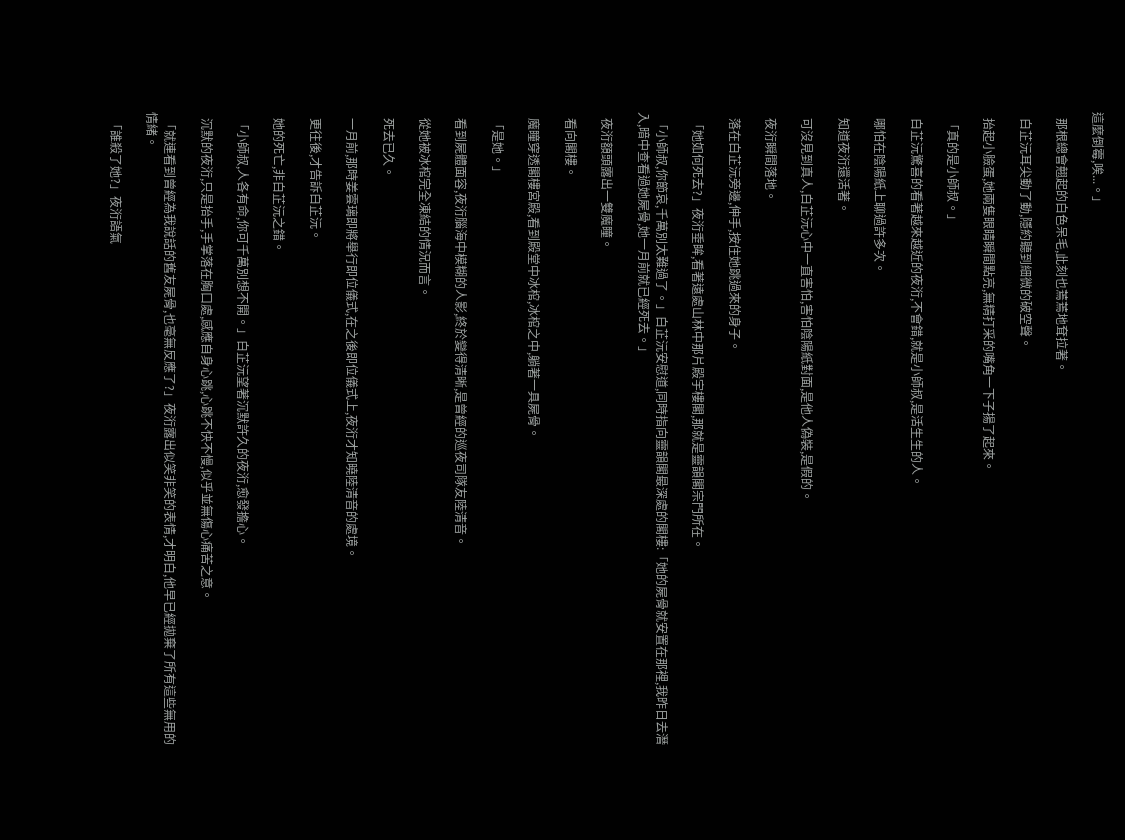這麼倒霉,唉...。」

  那根總會翹起的白色呆毛,此刻也蔫蔫地耷拉著。

  白芷沅耳尖動了動,隱約聽到細微的破空聲。

  抬起小臉蛋,她兩隻眼睛瞬間點亮,無精打采的嘴角一下子揚了起來。

  「真的是小師叔。」

  白芷沅驚喜的看著越來越近的夜洐,不會錯,就是小師叔,是活生生的人。

  哪怕在陰陽紙上聊過許多次。

  知道夜洐還活著。

  可沒見到真人,白芷沅心中一直害怕,害怕陰陽紙對面,是他人偽裝,是假的。

  夜洐瞬間落地。

  落在白芷沅旁邊,伸手,按住她跳過來的身子。

  「她如何死去?」夜洐垂眸,看著遠處山林中那片殿宇樓閣,那就是靈韻閣宗門所在。

  「小師叔,你節哀,千萬別太難過了。」白芷沅安慰道,同時指向靈韻閣最深處的閣樓:「她的屍骨就安置在那裡,我昨日去潛入,暗中查看過她屍骨,她一月前就已經死去。」

  夜洐額頭露出一雙魔瞳。

  看向閣樓。

  魔瞳穿透閣樓宮殿,看到殿堂中冰棺,冰棺之中,躺著一具屍骨。

  「是她。」

  看到屍體面容,夜洐腦海中模糊的人影,終於變得清晰,是曾經的巡夜司隊友陸清音。

  從她被冰棺完全凍結的情況而言。

  死去已久。

  一月前,那時姜雲璃即將舉行即位儀式,在之後即位儀式上,夜洐才知曉陸清音的處境。

  更往後,才告訴白芷沅。

  她的死亡,非白芷沅之錯。

  「小師叔,人各有命,你可千萬別想不開。」白芷沅望著沉默許久的夜洐,愈發擔心。

  沉默的夜洐,只是抬手,手掌落在胸口處,感應自身心跳,心跳不快不慢,似乎並無傷心痛苦之意。

  「就連看到曾經為我說話的舊友屍骨,也毫無反應了?」夜洐露出似笑非笑的表情,才明白,他早已經拋棄了所有這些無用的情緒。

  「誰殺了她?」夜洐語氣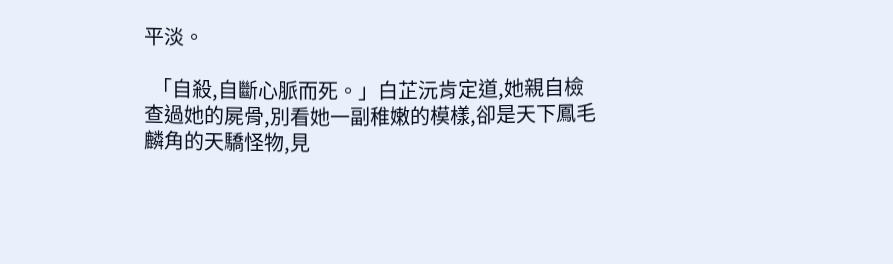平淡。

  「自殺,自斷心脈而死。」白芷沅肯定道,她親自檢查過她的屍骨,別看她一副稚嫩的模樣,卻是天下鳳毛麟角的天驕怪物,見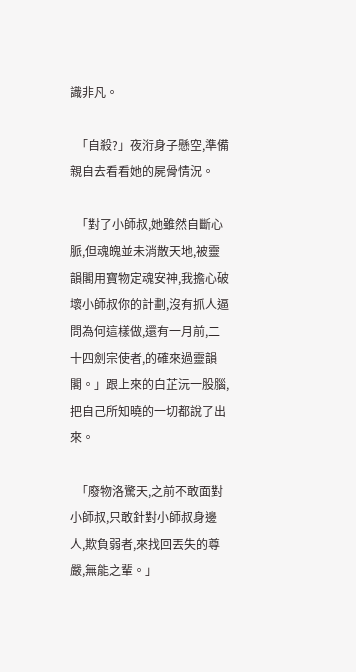識非凡。

  「自殺?」夜洐身子懸空,準備親自去看看她的屍骨情況。

  「對了小師叔,她雖然自斷心脈,但魂魄並未消散天地,被靈韻閣用寶物定魂安神,我擔心破壞小師叔你的計劃,沒有抓人逼問為何這樣做,還有一月前,二十四劍宗使者,的確來過靈韻閣。」跟上來的白芷沅一股腦,把自己所知曉的一切都說了出來。

  「廢物洛驚天,之前不敢面對小師叔,只敢針對小師叔身邊人,欺負弱者,來找回丟失的尊嚴,無能之輩。」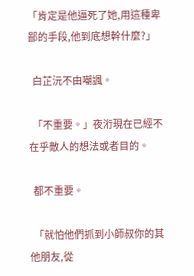「肯定是他逼死了她,用這種卑鄙的手段,他到底想幹什麼?」

  白芷沅不由嘲諷。

  「不重要。」夜洐現在已經不在乎敵人的想法或者目的。

  都不重要。

  「就怕他們抓到小師叔你的其他朋友,從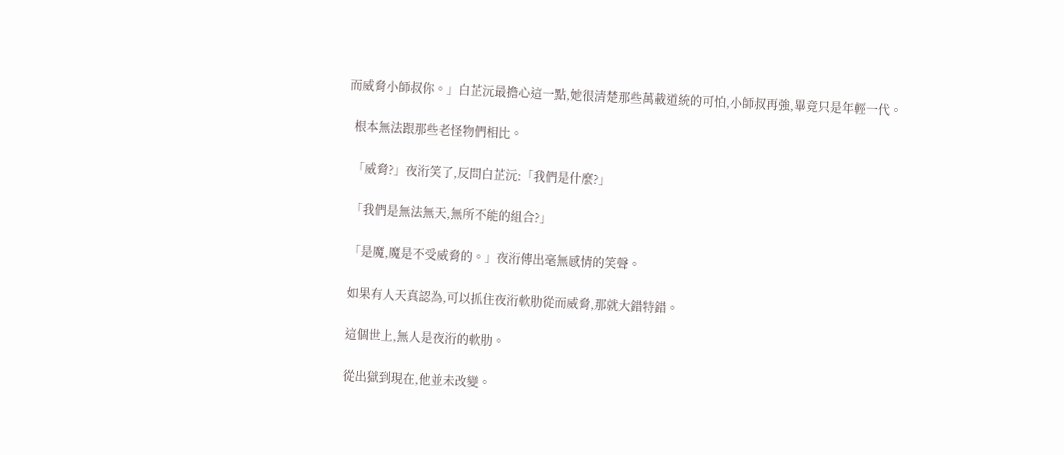而威脅小師叔你。」白芷沅最擔心這一點,她很清楚那些萬載道統的可怕,小師叔再強,畢竟只是年輕一代。

  根本無法跟那些老怪物們相比。

  「威脅?」夜洐笑了,反問白芷沅:「我們是什麼?」

  「我們是無法無天,無所不能的組合?」

  「是魔,魔是不受威脅的。」夜洐傳出毫無感情的笑聲。

  如果有人天真認為,可以抓住夜洐軟肋從而威脅,那就大錯特錯。

  這個世上,無人是夜洐的軟肋。

  從出獄到現在,他並未改變。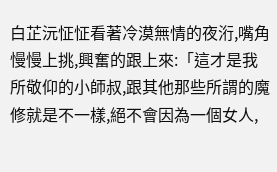白芷沅怔怔看著冷漠無情的夜洐,嘴角慢慢上挑,興奮的跟上來:「這才是我所敬仰的小師叔,跟其他那些所謂的魔修就是不一樣,絕不會因為一個女人,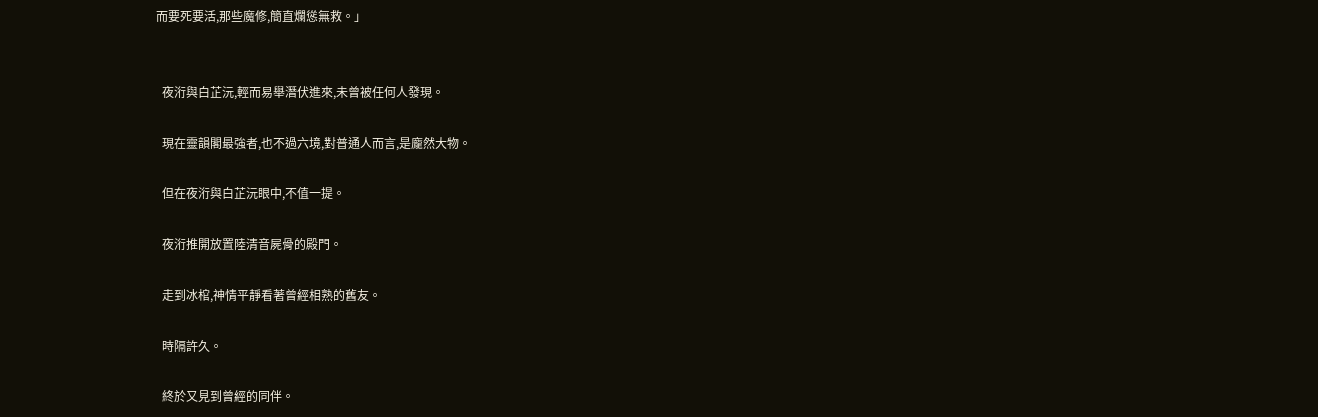而要死要活,那些魔修,簡直爛慫無救。」


  夜洐與白芷沅,輕而易舉潛伏進來,未曾被任何人發現。

  現在靈韻閣最強者,也不過六境,對普通人而言,是龐然大物。

  但在夜洐與白芷沅眼中,不值一提。

  夜洐推開放置陸清音屍骨的殿門。

  走到冰棺,神情平靜看著曾經相熟的舊友。

  時隔許久。

  終於又見到曾經的同伴。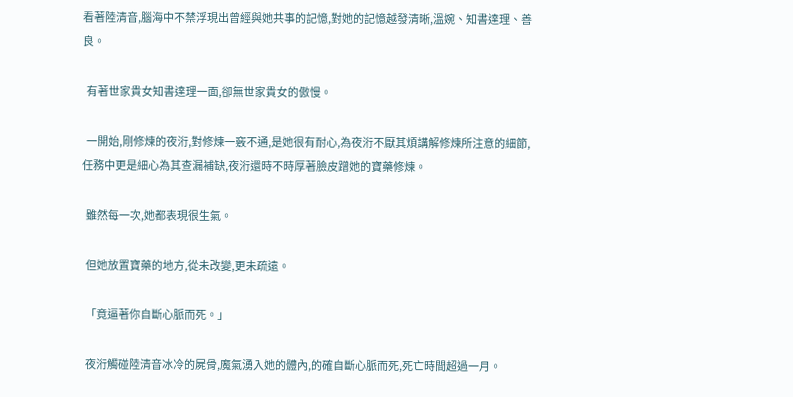看著陸清音,腦海中不禁浮現出曾經與她共事的記憶,對她的記憶越發清晰,溫婉、知書達理、善良。

  有著世家貴女知書達理一面,卻無世家貴女的傲慢。

  一開始,剛修煉的夜洐,對修煉一竅不通,是她很有耐心,為夜洐不厭其煩講解修煉所注意的細節,任務中更是細心為其查漏補缺,夜洐還時不時厚著臉皮蹭她的寶藥修煉。

  雖然每一次,她都表現很生氣。

  但她放置寶藥的地方,從未改變,更未疏遠。

  「竟逼著你自斷心脈而死。」

  夜洐觸碰陸清音冰冷的屍骨,魔氣湧入她的體內,的確自斷心脈而死,死亡時間超過一月。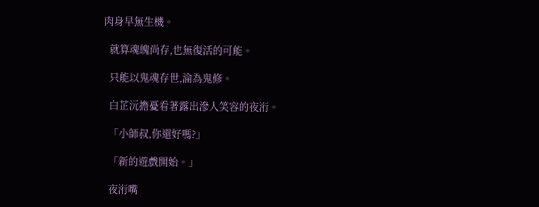肉身早無生機。

  就算魂魄尚存,也無復活的可能。

  只能以鬼魂存世,淪為鬼修。

  白芷沅擔憂看著露出滲人笑容的夜洐。

  「小師叔,你還好嗎?」

  「新的遊戲開始。」

  夜洐嘴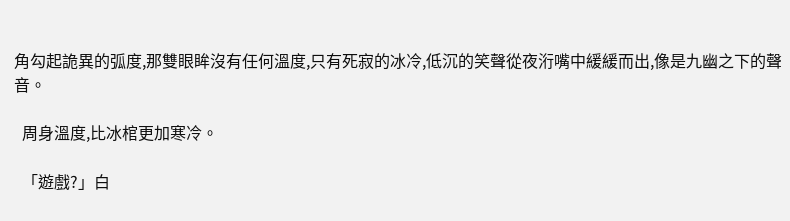角勾起詭異的弧度,那雙眼眸沒有任何溫度,只有死寂的冰冷,低沉的笑聲從夜洐嘴中緩緩而出,像是九幽之下的聲音。

  周身溫度,比冰棺更加寒冷。

  「遊戲?」白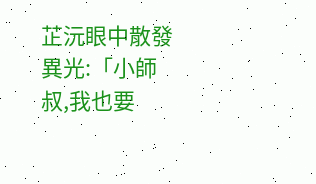芷沅眼中散發異光:「小師叔,我也要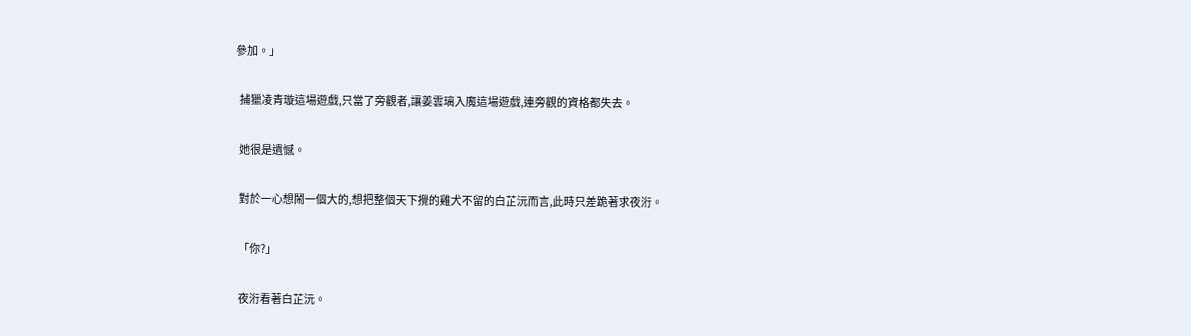參加。」

  捕獵凌青璇這場遊戲,只當了旁觀者,讓姜雲璃入魔這場遊戲,連旁觀的資格都失去。

  她很是遺憾。

  對於一心想鬧一個大的,想把整個天下攪的雞犬不留的白芷沅而言,此時只差跪著求夜洐。

  「你?」

  夜洐看著白芷沅。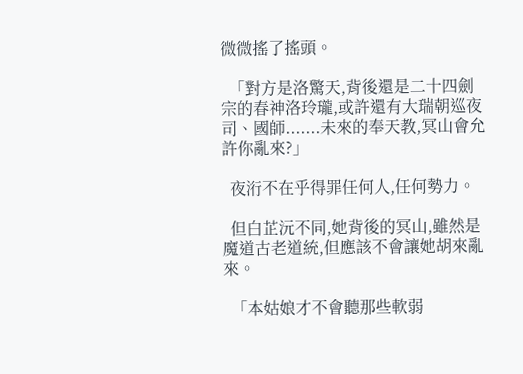微微搖了搖頭。

  「對方是洛驚天,背後還是二十四劍宗的春神洛玲瓏,或許還有大瑞朝巡夜司、國師.......未來的奉天教,冥山會允許你亂來?」

  夜洐不在乎得罪任何人,任何勢力。

  但白芷沅不同,她背後的冥山,雖然是魔道古老道統,但應該不會讓她胡來亂來。

  「本姑娘才不會聽那些軟弱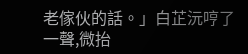老傢伙的話。」白芷沅哼了一聲,微抬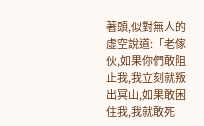著頭,似對無人的虛空說道:「老傢伙,如果你們敢阻止我,我立刻就叛出冥山,如果敢困住我,我就敢死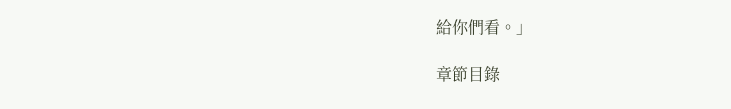給你們看。」

章節目錄